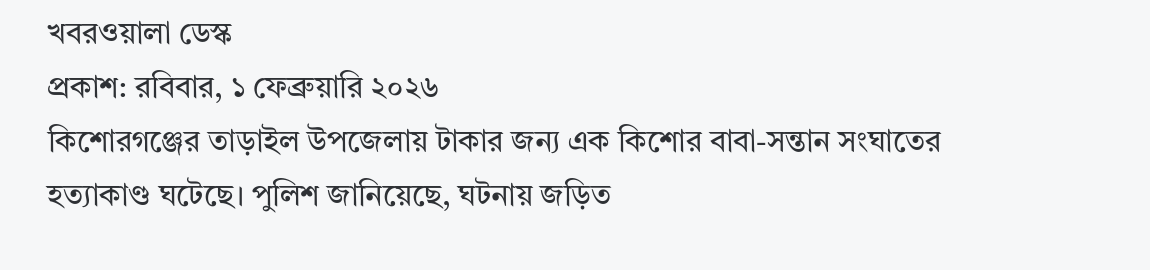খবরওয়ালা ডেস্ক
প্রকাশ: রবিবার, ১ ফেব্রুয়ারি ২০২৬
কিশোরগঞ্জের তাড়াইল উপজেলায় টাকার জন্য এক কিশোর বাবা-সন্তান সংঘাতের হত্যাকাণ্ড ঘটেছে। পুলিশ জানিয়েছে, ঘটনায় জড়িত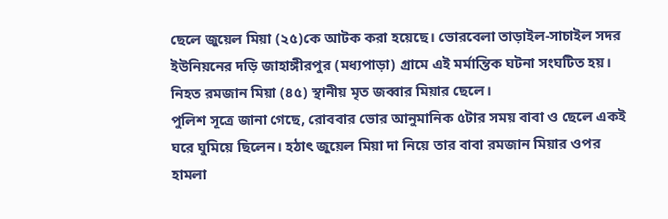ছেলে জুয়েল মিয়া (২৫)কে আটক করা হয়েছে। ভোরবেলা তাড়াইল-সাচাইল সদর ইউনিয়নের দড়ি জাহাঙ্গীরপুর (মধ্যপাড়া) গ্রামে এই মর্মান্তিক ঘটনা সংঘটিত হয়। নিহত রমজান মিয়া (৪৫) স্থানীয় মৃত জব্বার মিয়ার ছেলে।
পুলিশ সূত্রে জানা গেছে, রোববার ভোর আনুমানিক ৫টার সময় বাবা ও ছেলে একই ঘরে ঘুমিয়ে ছিলেন। হঠাৎ জুয়েল মিয়া দা নিয়ে তার বাবা রমজান মিয়ার ওপর হামলা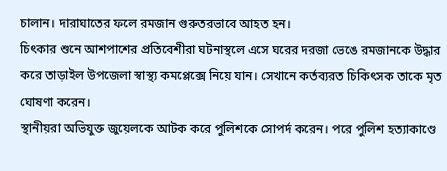চালান। দারাঘাতের ফলে রমজান গুরুতরভাবে আহত হন।
চিৎকার শুনে আশপাশের প্রতিবেশীরা ঘটনাস্থলে এসে ঘরের দরজা ভেঙে রমজানকে উদ্ধার করে তাড়াইল উপজেলা স্বাস্থ্য কমপ্লেক্সে নিয়ে যান। সেখানে কর্তব্যরত চিকিৎসক তাকে মৃত ঘোষণা করেন।
স্থানীয়রা অভিযুক্ত জুয়েলকে আটক করে পুলিশকে সোপর্দ করেন। পরে পুলিশ হত্যাকাণ্ডে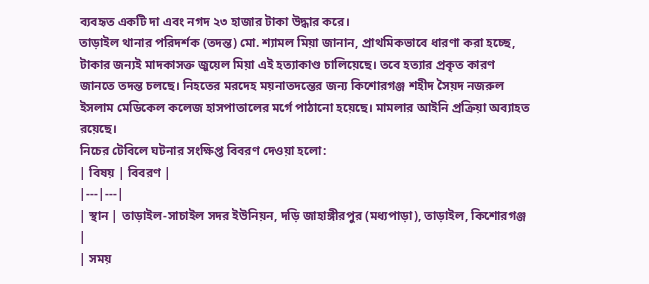ব্যবহৃত একটি দা এবং নগদ ২৩ হাজার টাকা উদ্ধার করে।
তাড়াইল থানার পরিদর্শক (তদন্ত) মো. শ্যামল মিয়া জানান, প্রাথমিকভাবে ধারণা করা হচ্ছে, টাকার জন্যই মাদকাসক্ত জুয়েল মিয়া এই হত্যাকাণ্ড চালিয়েছে। তবে হত্যার প্রকৃত কারণ জানতে তদন্ত চলছে। নিহতের মরদেহ ময়নাতদন্তের জন্য কিশোরগঞ্জ শহীদ সৈয়দ নজরুল ইসলাম মেডিকেল কলেজ হাসপাতালের মর্গে পাঠানো হয়েছে। মামলার আইনি প্রক্রিয়া অব্যাহত রয়েছে।
নিচের টেবিলে ঘটনার সংক্ষিপ্ত বিবরণ দেওয়া হলো:
| বিষয় | বিবরণ |
|---|---|
| স্থান | তাড়াইল-সাচাইল সদর ইউনিয়ন, দড়ি জাহাঙ্গীরপুর (মধ্যপাড়া), তাড়াইল, কিশোরগঞ্জ |
| সময়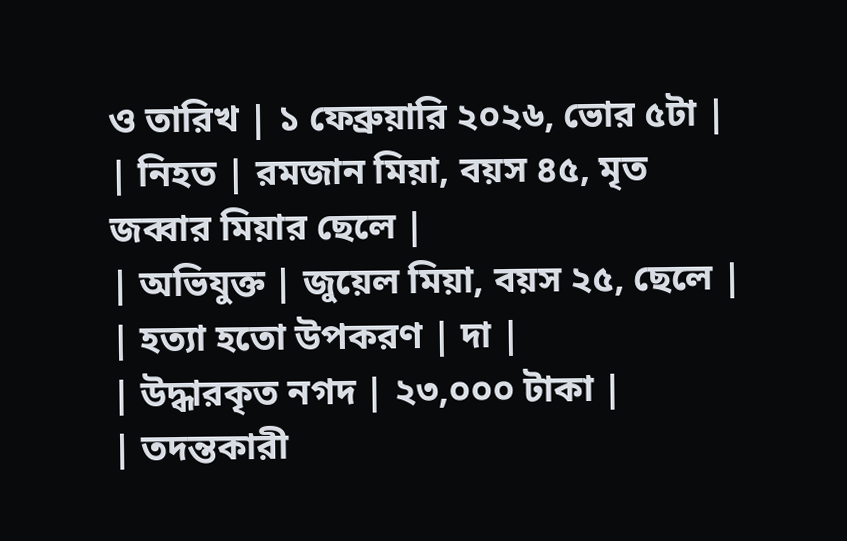ও তারিখ | ১ ফেব্রুয়ারি ২০২৬, ভোর ৫টা |
| নিহত | রমজান মিয়া, বয়স ৪৫, মৃত জব্বার মিয়ার ছেলে |
| অভিযুক্ত | জুয়েল মিয়া, বয়স ২৫, ছেলে |
| হত্যা হতো উপকরণ | দা |
| উদ্ধারকৃত নগদ | ২৩,০০০ টাকা |
| তদন্তকারী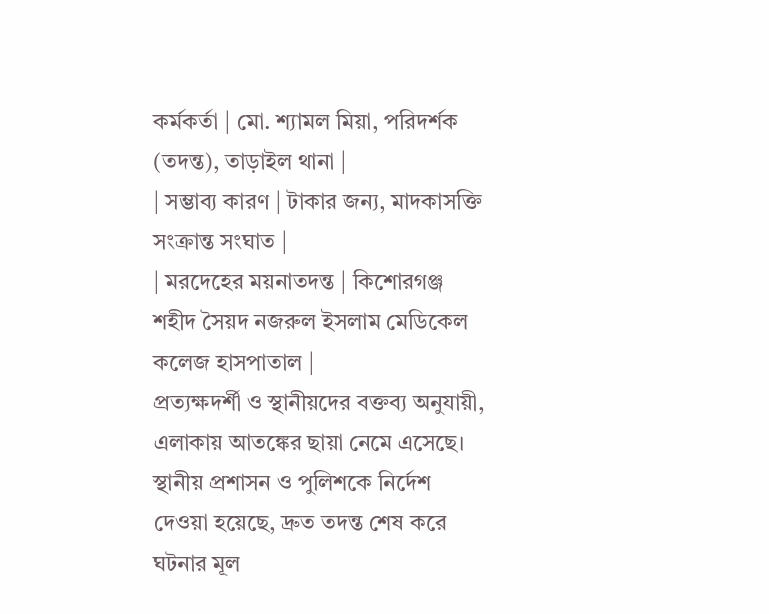কর্মকর্তা | মো. শ্যামল মিয়া, পরিদর্শক (তদন্ত), তাড়াইল থানা |
| সম্ভাব্য কারণ | টাকার জন্য, মাদকাসক্তি সংক্রান্ত সংঘাত |
| মরদেহের ময়নাতদন্ত | কিশোরগঞ্জ শহীদ সৈয়দ নজরুল ইসলাম মেডিকেল কলেজ হাসপাতাল |
প্রত্যক্ষদর্শী ও স্থানীয়দের বক্তব্য অনুযায়ী, এলাকায় আতঙ্কের ছায়া নেমে এসেছে। স্থানীয় প্রশাসন ও পুলিশকে নির্দেশ দেওয়া হয়েছে, দ্রুত তদন্ত শেষ করে ঘটনার মূল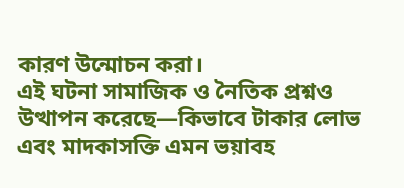কারণ উন্মোচন করা।
এই ঘটনা সামাজিক ও নৈতিক প্রশ্নও উত্থাপন করেছে—কিভাবে টাকার লোভ এবং মাদকাসক্তি এমন ভয়াবহ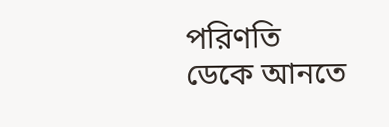পরিণতি ডেকে আনতে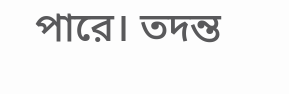পারে। তদন্ত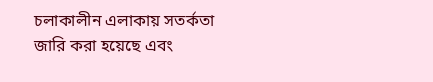চলাকালীন এলাকায় সতর্কতা জারি করা হয়েছে এবং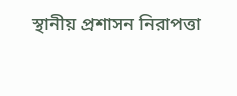স্থানীয় প্রশাসন নিরাপত্তা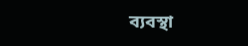ব্যবস্থা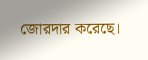জোরদার করেছে।